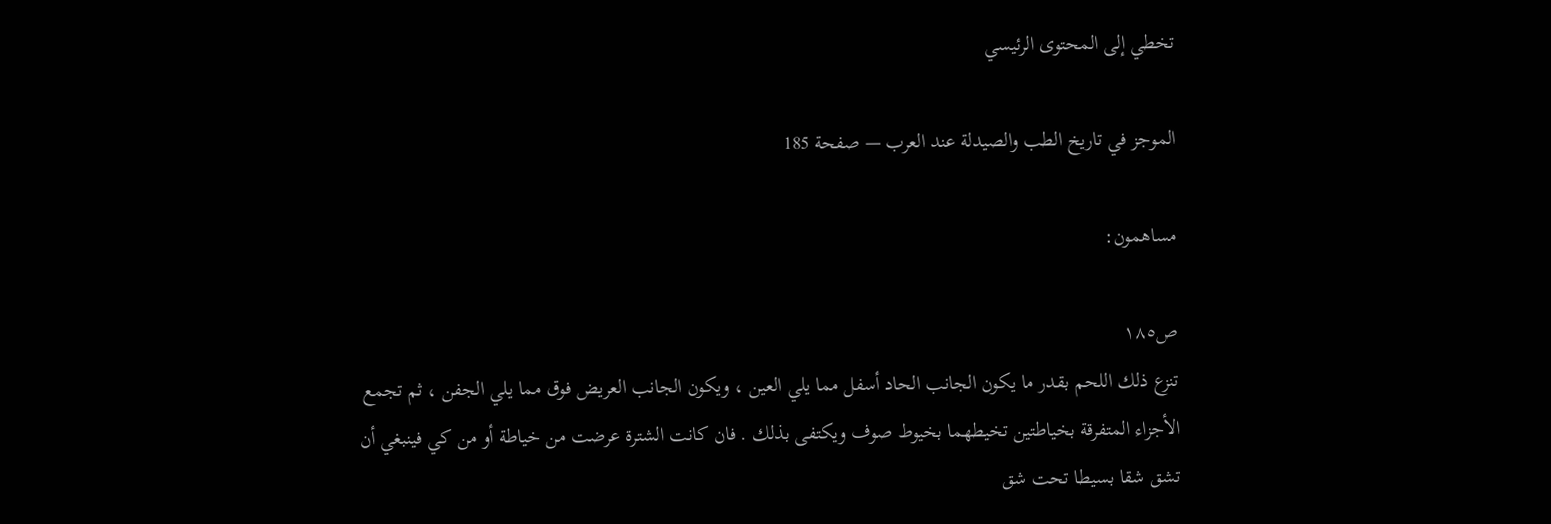تخطي إلى المحتوى الرئيسي

الموجز في تاريخ الطب والصيدلة عند العرب — صفحة 185

مساهمون:

ص١٨٥
تنزع ذلك اللحم بقدر ما يكون الجانب الحاد أسفل مما يلي العين ، ويكون الجانب العريض فوق مما يلي الجفن ، ثم تجمع الأجزاء المتفرقة بخياطتين تخيطهما بخيوط صوف ويكتفى بذلك . فان كانت الشترة عرضت من خياطة أو من كي فينبغي أن تشق شقا بسيطا تحت شق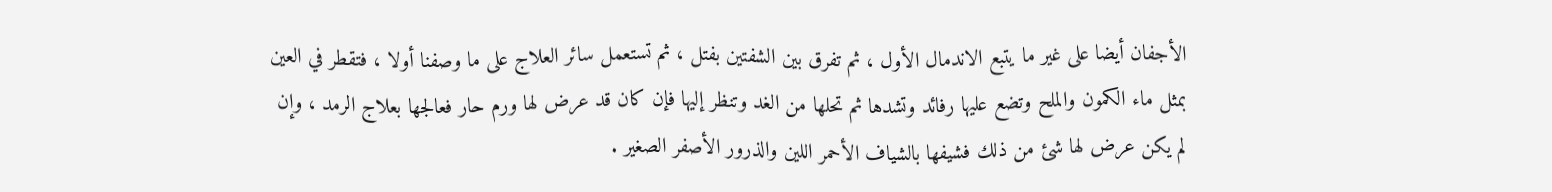الأجفان أيضا على غير ما يتبع الاندمال الأول ، ثم تفرق بين الشفتين بفتل ، ثم تستعمل سائر العلاج على ما وصفنا أولا ، فتقطر في العين بمثل ماء الكمون والملح وتضع عليها رفائد وتشدها ثم تحلها من الغد وتنظر إليها فإن كان قد عرض لها ورم حار فعالجها بعلاج الرمد ، وإن لم يكن عرض لها شئ من ذلك فشيفها بالشياف الأحمر اللين والذرور الأصفر الصغير .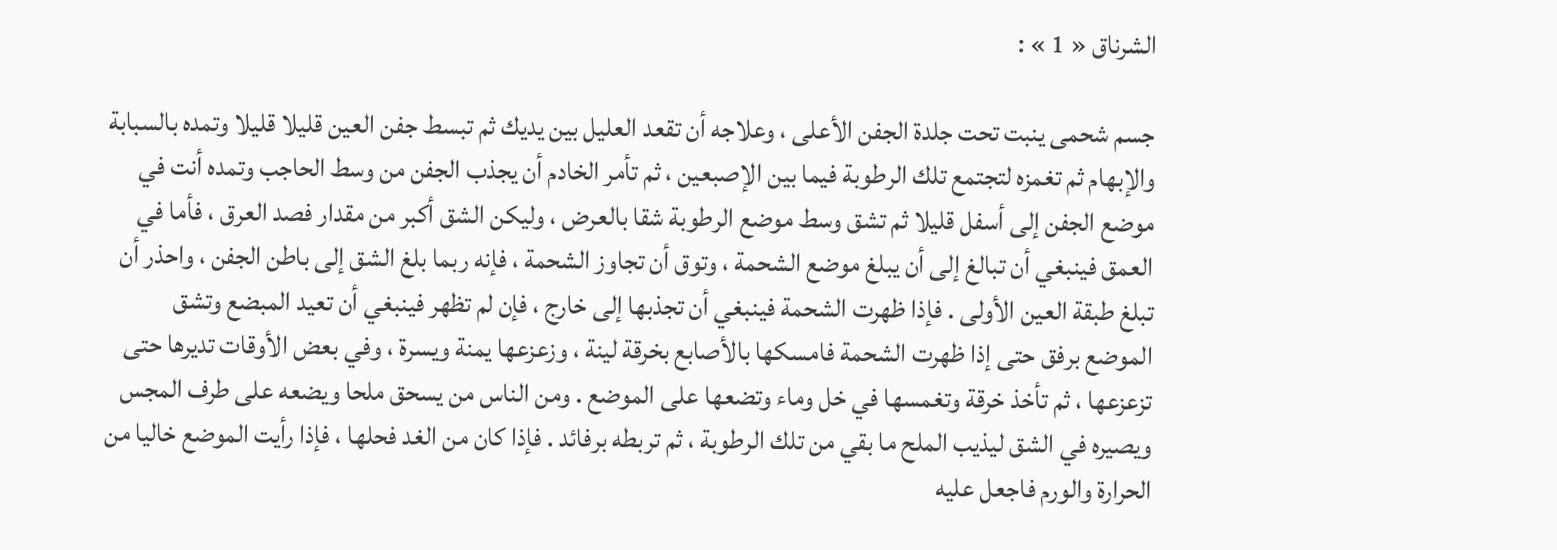الشرناق « 1 » :

جسم شحمى ينبت تحت جلدة الجفن الأعلى ، وعلاجه أن تقعد العليل بين يديك ثم تبسط جفن العين قليلا قليلا وتمده بالسبابة والإبهام ثم تغمزه لتجتمع تلك الرطوبة فيما بين الإصبعين ، ثم تأمر الخادم أن يجذب الجفن من وسط الحاجب وتمده أنت في موضع الجفن إلى أسفل قليلا ثم تشق وسط موضع الرطوبة شقا بالعرض ، وليكن الشق أكبر من مقدار فصد العرق ، فأما في العمق فينبغي أن تبالغ إلى أن يبلغ موضع الشحمة ، وتوق أن تجاوز الشحمة ، فإنه ربما بلغ الشق إلى باطن الجفن ، واحذر أن تبلغ طبقة العين الأولى . فإذا ظهرت الشحمة فينبغي أن تجذبها إلى خارج ، فإن لم تظهر فينبغي أن تعيد المبضع وتشق الموضع برفق حتى إذا ظهرت الشحمة فامسكها بالأصابع بخرقة لينة ، وزعزعها يمنة ويسرة ، وفي بعض الأوقات تديرها حتى تزعزعها ، ثم تأخذ خرقة وتغمسها في خل وماء وتضعها على الموضع . ومن الناس من يسحق ملحا ويضعه على طرف المجس ويصيره في الشق ليذيب الملح ما بقي من تلك الرطوبة ، ثم تربطه برفائد . فإذا كان من الغد فحلها ، فإذا رأيت الموضع خاليا من الحرارة والورم فاجعل عليه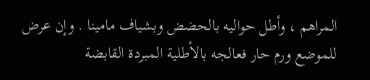المراهم ، وأطل حواليه بالحضض وبشياف مامينا . وإن عرض للموضع ورم حار فعالجه بالأطلية المبردة القابضة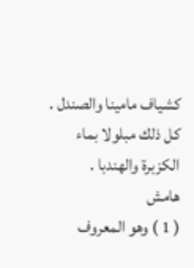كشياف مامينا والصندل . كل ذلك مبلولا بماء الكزبرة والهندبا .
هامش
( 1 ) وهو المعروف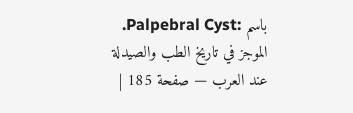باسم :Palpebral Cyst.
الموجز في تاريخ الطب والصيدلة عند العرب — صفحة 185 |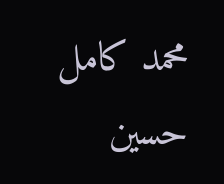محمد كامل حسين